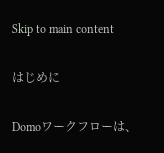Skip to main content

はじめに

Domoワークフローは、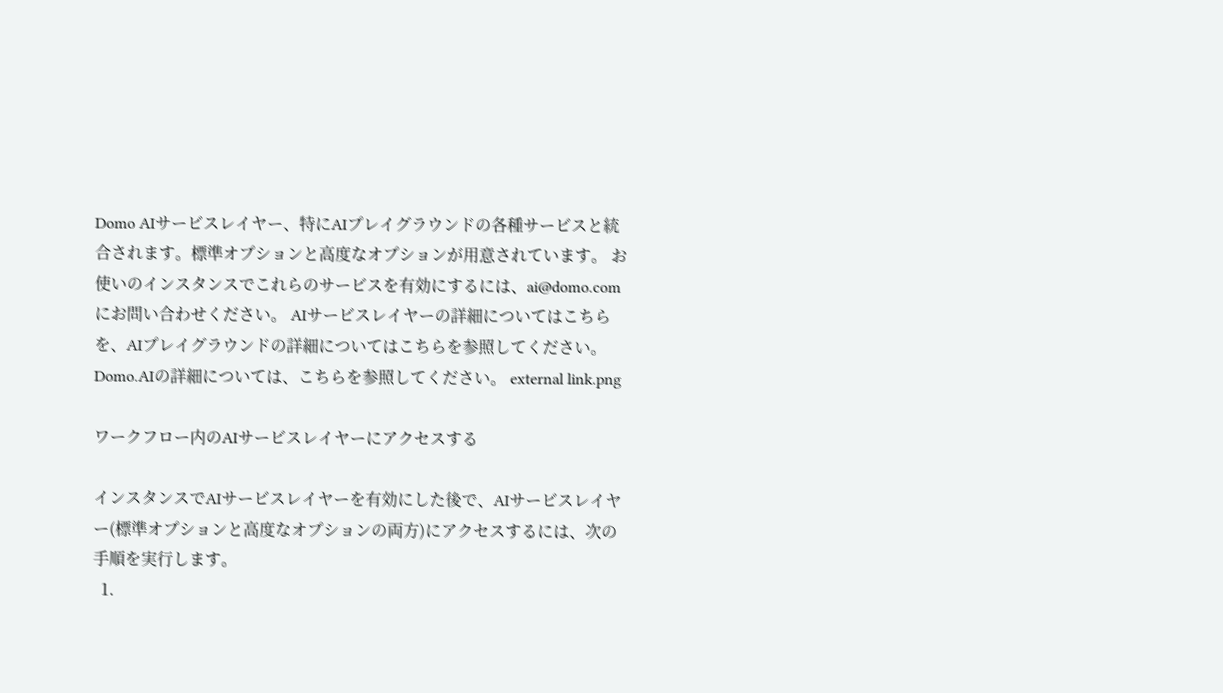Domo AIサービスレイヤー、特にAIプレイグラウンドの各種サービスと統合されます。標準オプションと高度なオプションが用意されています。 お使いのインスタンスでこれらのサービスを有効にするには、ai@domo.comにお問い合わせください。 AIサービスレイヤーの詳細についてはこちらを、AIプレイグラウンドの詳細についてはこちらを参照してください。 Domo.AIの詳細については、こちらを参照してください。 external link.png

ワークフロー内のAIサービスレイヤーにアクセスする

インスタンスでAIサービスレイヤーを有効にした後で、AIサービスレイヤー(標準オプションと高度なオプションの両方)にアクセスするには、次の手順を実行します。
  1.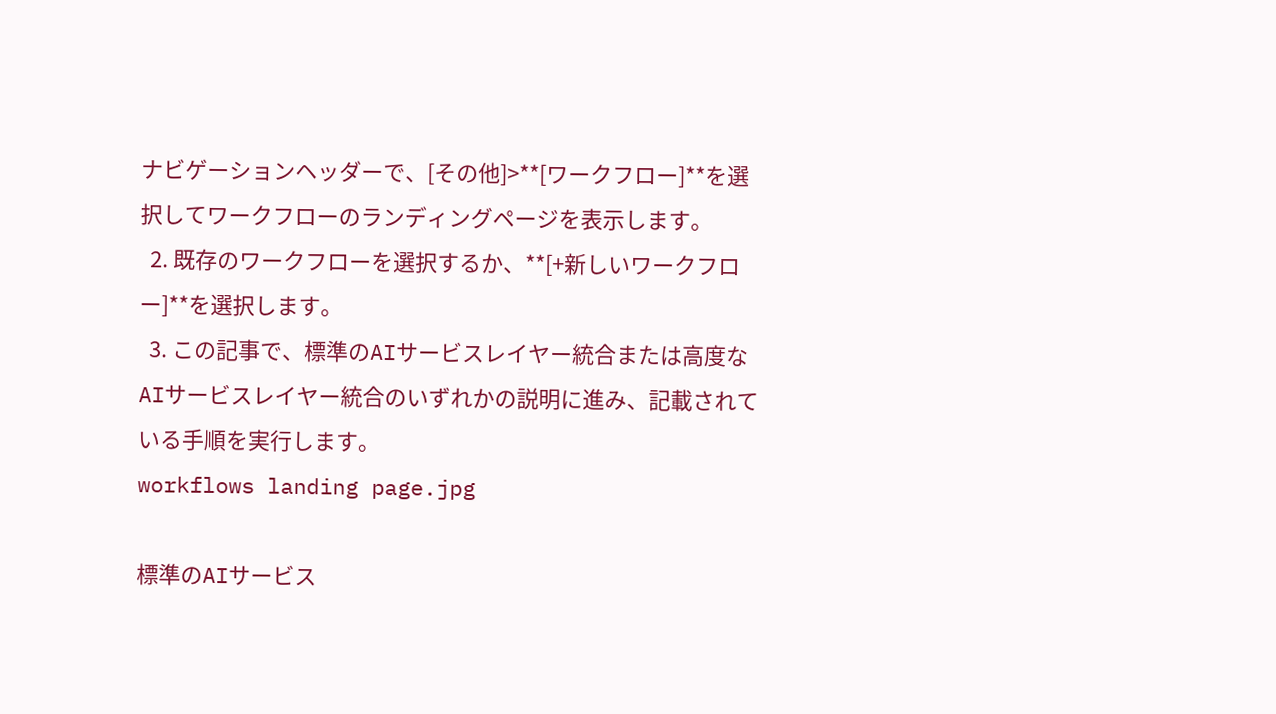ナビゲーションヘッダーで、[その他]>**[ワークフロー]**を選択してワークフローのランディングページを表示します。
  2. 既存のワークフローを選択するか、**[+新しいワークフロー]**を選択します。
  3. この記事で、標準のAIサービスレイヤー統合または高度なAIサービスレイヤー統合のいずれかの説明に進み、記載されている手順を実行します。
workflows landing page.jpg

標準のAIサービス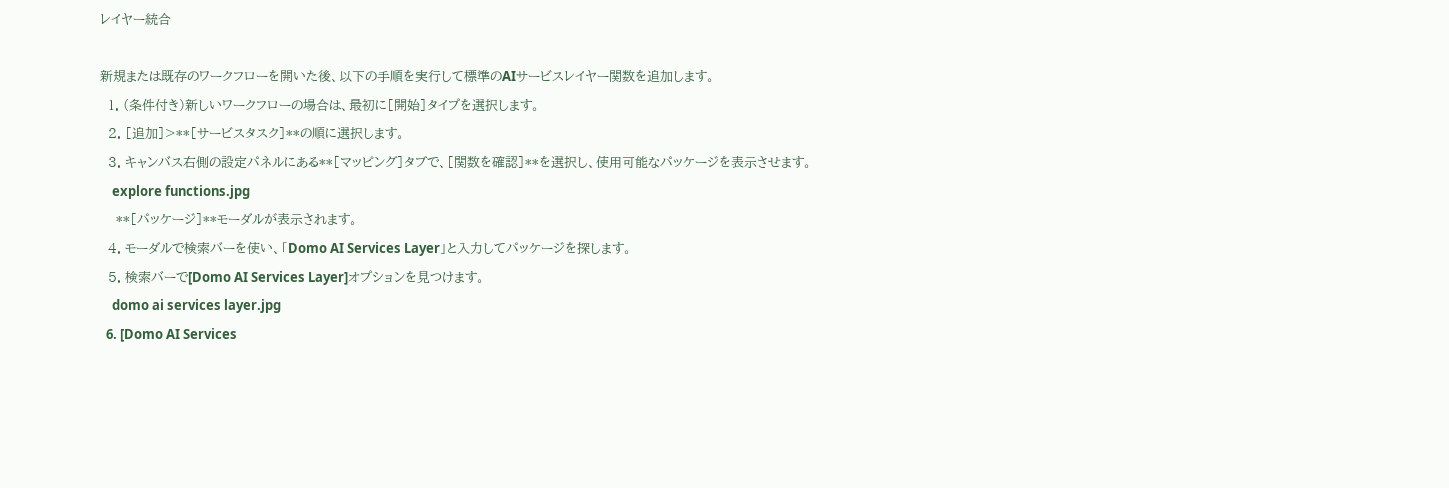レイヤー統合

新規または既存のワークフローを開いた後、以下の手順を実行して標準のAIサービスレイヤー関数を追加します。
  1. (条件付き)新しいワークフローの場合は、最初に[開始]タイプを選択します。
  2. [追加]>**[サービスタスク]**の順に選択します。
  3. キャンバス右側の設定パネルにある**[マッピング]タブで、[関数を確認]**を選択し、使用可能なパッケージを表示させます。
    explore functions.jpg
    **[パッケージ]**モーダルが表示されます。
  4. モーダルで検索バーを使い、「Domo AI Services Layer」と入力してパッケージを探します。
  5. 検索バーで[Domo AI Services Layer]オプションを見つけます。
    domo ai services layer.jpg
  6. [Domo AI Services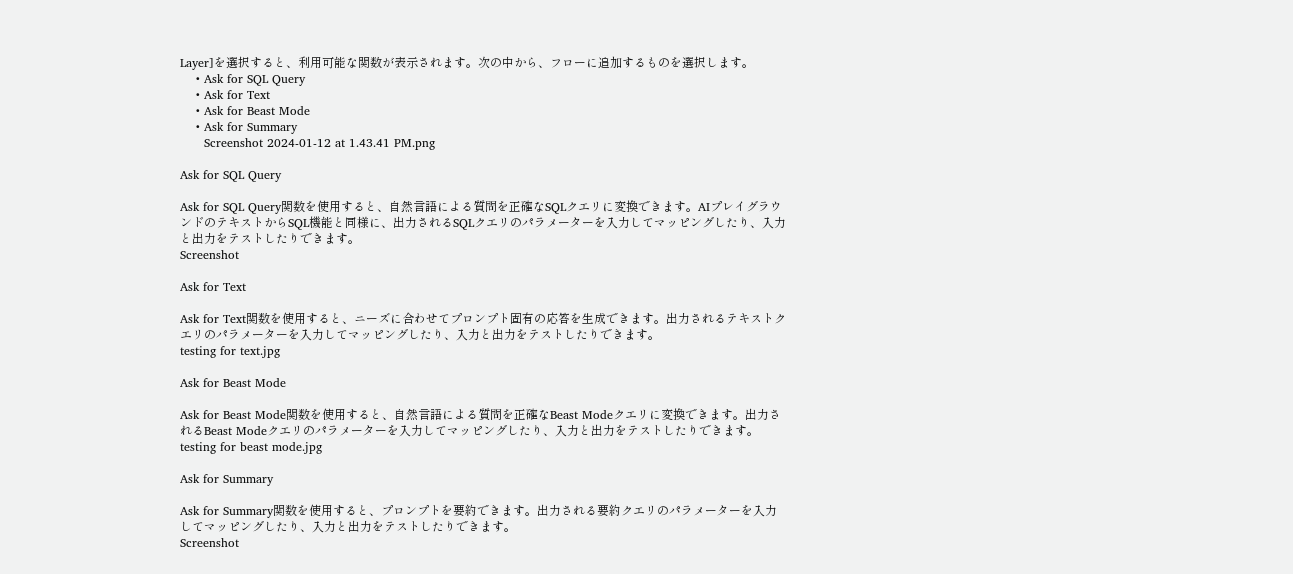Layer]を選択すると、利用可能な関数が表示されます。次の中から、フローに追加するものを選択します。
    • Ask for SQL Query
    • Ask for Text
    • Ask for Beast Mode
    • Ask for Summary
      Screenshot 2024-01-12 at 1.43.41 PM.png

Ask for SQL Query

Ask for SQL Query関数を使用すると、自然言語による質問を正確なSQLクエリに変換できます。AIプレイグラウンドのテキストからSQL機能と同様に、出力されるSQLクエリのパラメーターを入力してマッピングしたり、入力と出力をテストしたりできます。
Screenshot

Ask for Text

Ask for Text関数を使用すると、ニーズに合わせてプロンプト固有の応答を生成できます。出力されるテキストクエリのパラメーターを入力してマッピングしたり、入力と出力をテストしたりできます。
testing for text.jpg

Ask for Beast Mode

Ask for Beast Mode関数を使用すると、自然言語による質問を正確なBeast Modeクエリに変換できます。出力されるBeast Modeクエリのパラメーターを入力してマッピングしたり、入力と出力をテストしたりできます。
testing for beast mode.jpg

Ask for Summary

Ask for Summary関数を使用すると、プロンプトを要約できます。出力される要約クエリのパラメーターを入力してマッピングしたり、入力と出力をテストしたりできます。
Screenshot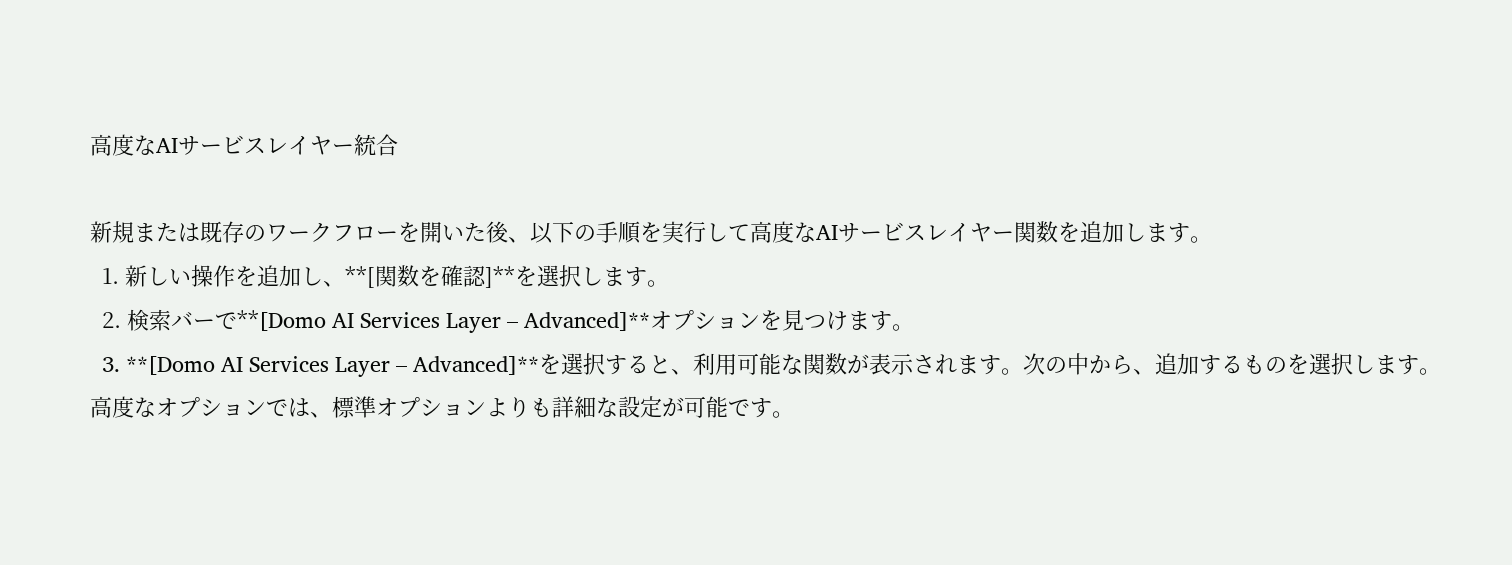高度なAIサービスレイヤー統合

新規または既存のワークフローを開いた後、以下の手順を実行して高度なAIサービスレイヤー関数を追加します。
  1. 新しい操作を追加し、**[関数を確認]**を選択します。
  2. 検索バーで**[Domo AI Services Layer – Advanced]**オプションを見つけます。
  3. **[Domo AI Services Layer – Advanced]**を選択すると、利用可能な関数が表示されます。次の中から、追加するものを選択します。
高度なオプションでは、標準オプションよりも詳細な設定が可能です。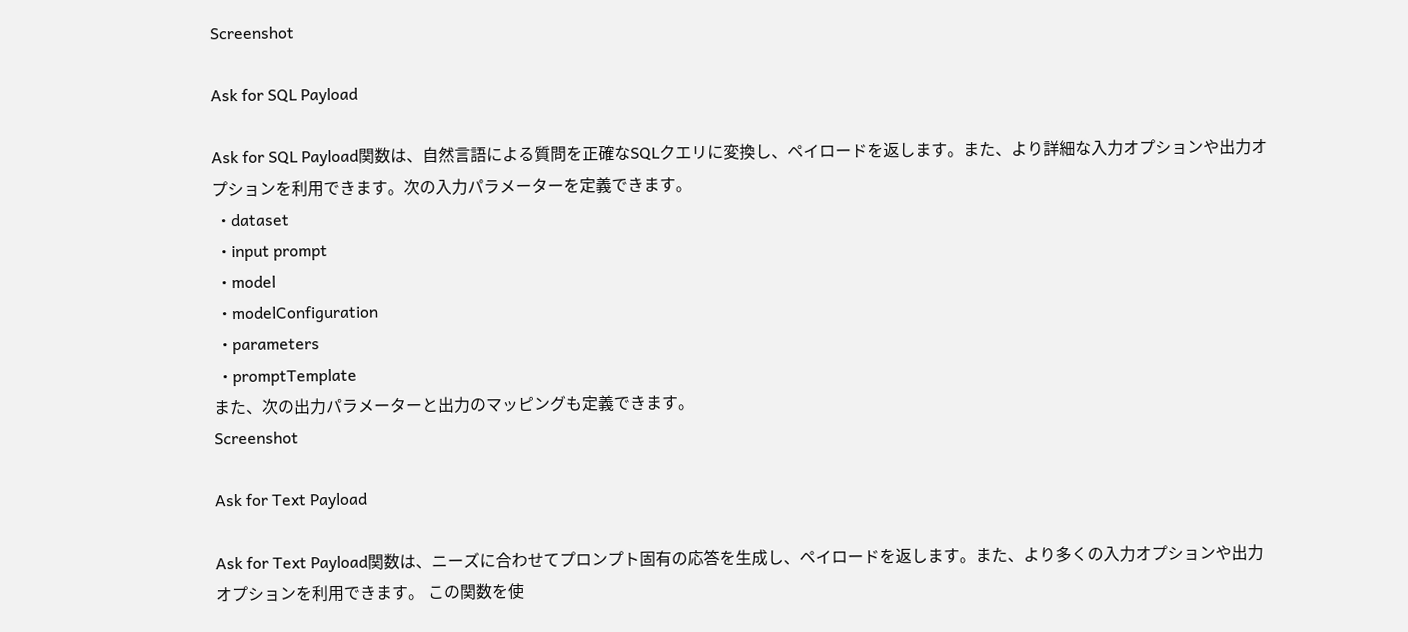Screenshot

Ask for SQL Payload

Ask for SQL Payload関数は、自然言語による質問を正確なSQLクエリに変換し、ペイロードを返します。また、より詳細な入力オプションや出力オプションを利用できます。次の入力パラメーターを定義できます。
  • dataset
  • input prompt
  • model
  • modelConfiguration
  • parameters
  • promptTemplate
また、次の出力パラメーターと出力のマッピングも定義できます。
Screenshot

Ask for Text Payload

Ask for Text Payload関数は、ニーズに合わせてプロンプト固有の応答を生成し、ペイロードを返します。また、より多くの入力オプションや出力オプションを利用できます。 この関数を使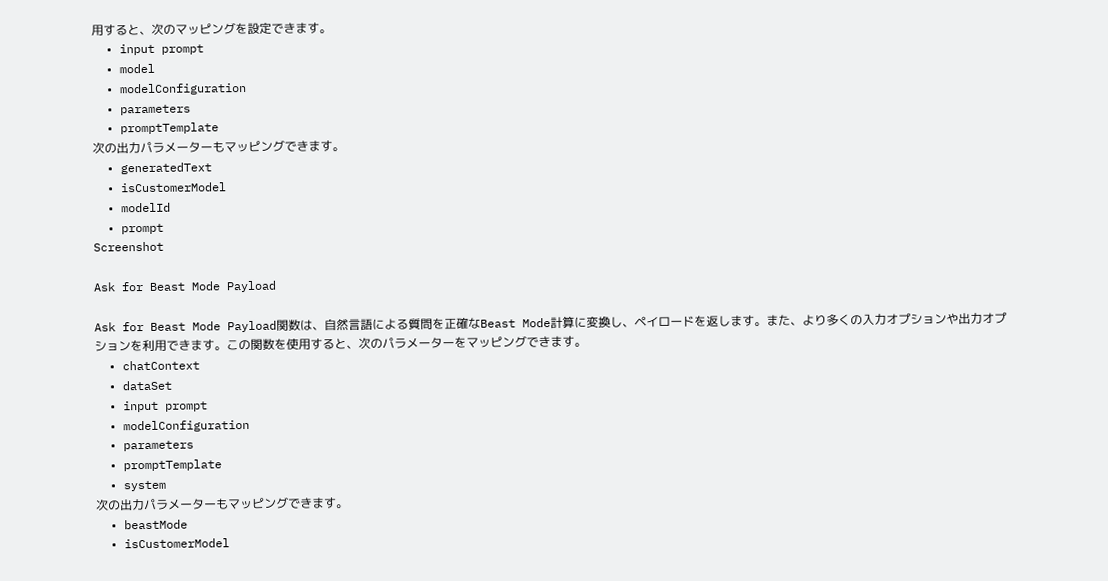用すると、次のマッピングを設定できます。
  • input prompt
  • model
  • modelConfiguration
  • parameters
  • promptTemplate
次の出力パラメーターもマッピングできます。
  • generatedText
  • isCustomerModel
  • modelId
  • prompt
Screenshot

Ask for Beast Mode Payload

Ask for Beast Mode Payload関数は、自然言語による質問を正確なBeast Mode計算に変換し、ペイロードを返します。また、より多くの入力オプションや出力オプションを利用できます。この関数を使用すると、次のパラメーターをマッピングできます。
  • chatContext
  • dataSet
  • input prompt
  • modelConfiguration
  • parameters
  • promptTemplate
  • system
次の出力パラメーターもマッピングできます。
  • beastMode
  • isCustomerModel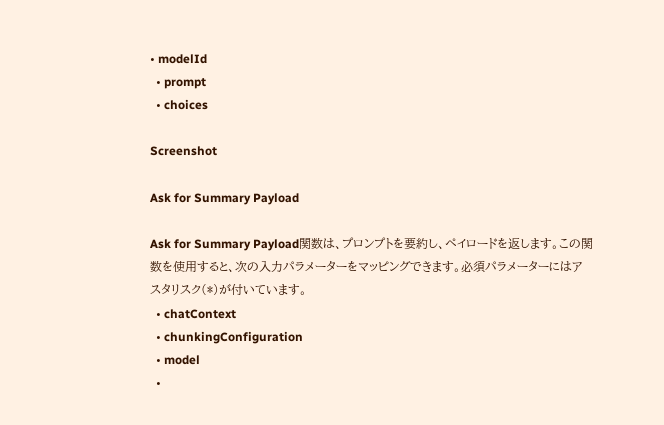• modelId
  • prompt
  • choices

Screenshot

Ask for Summary Payload

Ask for Summary Payload関数は、プロンプトを要約し、ペイロードを返します。この関数を使用すると、次の入力パラメーターをマッピングできます。必須パラメーターにはアスタリスク(*)が付いています。
  • chatContext
  • chunkingConfiguration
  • model
  •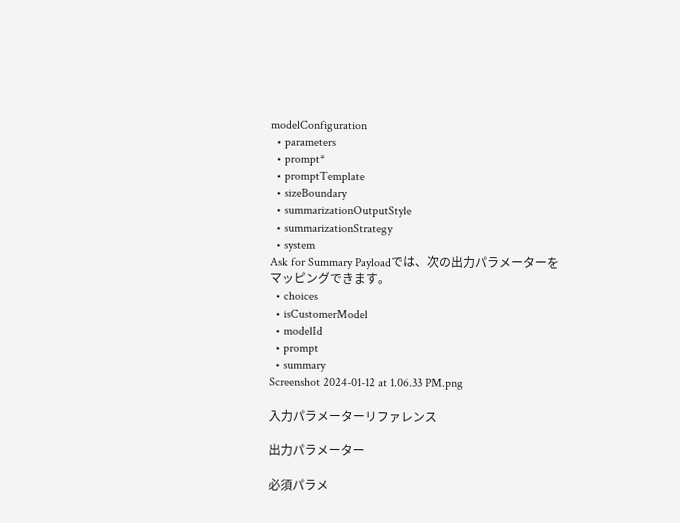modelConfiguration
  • parameters
  • prompt*
  • promptTemplate
  • sizeBoundary
  • summarizationOutputStyle
  • summarizationStrategy
  • system
Ask for Summary Payloadでは、次の出力パラメーターをマッピングできます。
  • choices
  • isCustomerModel
  • modelId
  • prompt
  • summary
Screenshot 2024-01-12 at 1.06.33 PM.png

入力パラメーターリファレンス

出力パラメーター

必須パラメ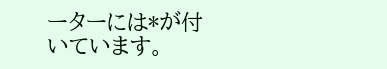ーターには*が付いています。